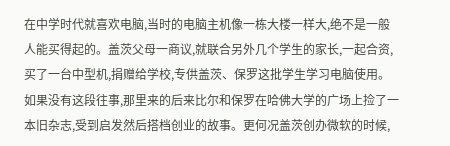在中学时代就喜欢电脑,当时的电脑主机像一栋大楼一样大,绝不是一般人能买得起的。盖茨父母一商议,就联合另外几个学生的家长,一起合资,买了一台中型机,捐赠给学校,专供盖茨、保罗这批学生学习电脑使用。如果没有这段往事,那里来的后来比尔和保罗在哈佛大学的广场上捡了一本旧杂志,受到启发然后搭档创业的故事。更何况盖茨创办微软的时候,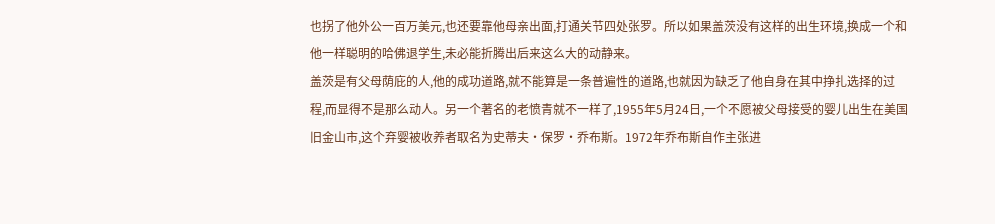也拐了他外公一百万美元,也还要靠他母亲出面,打通关节四处张罗。所以如果盖茨没有这样的出生环境,换成一个和他一样聪明的哈佛退学生,未必能折腾出后来这么大的动静来。
盖茨是有父母荫庇的人,他的成功道路,就不能算是一条普遍性的道路,也就因为缺乏了他自身在其中挣扎选择的过程,而显得不是那么动人。另一个著名的老愤青就不一样了,1955年5月24日,一个不愿被父母接受的婴儿出生在美国旧金山市,这个弃婴被收养者取名为史蒂夫·保罗·乔布斯。1972年乔布斯自作主张进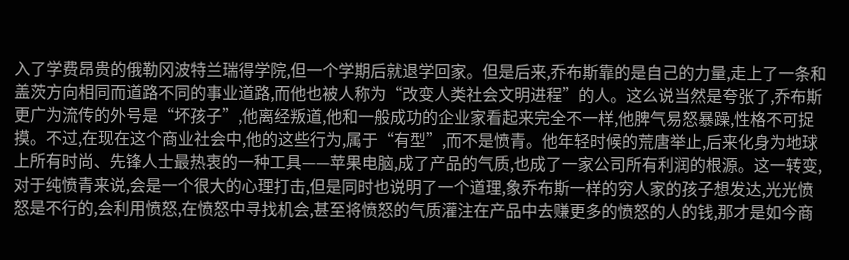入了学费昂贵的俄勒冈波特兰瑞得学院,但一个学期后就退学回家。但是后来,乔布斯靠的是自己的力量,走上了一条和盖茨方向相同而道路不同的事业道路,而他也被人称为“改变人类社会文明进程”的人。这么说当然是夸张了,乔布斯更广为流传的外号是“坏孩子”,他离经叛道,他和一般成功的企业家看起来完全不一样,他脾气易怒暴躁,性格不可捉摸。不过,在现在这个商业社会中,他的这些行为,属于“有型”,而不是愤青。他年轻时候的荒唐举止,后来化身为地球上所有时尚、先锋人士最热衷的一种工具——苹果电脑,成了产品的气质,也成了一家公司所有利润的根源。这一转变,对于纯愤青来说,会是一个很大的心理打击,但是同时也说明了一个道理,象乔布斯一样的穷人家的孩子想发达,光光愤怒是不行的,会利用愤怒,在愤怒中寻找机会,甚至将愤怒的气质灌注在产品中去赚更多的愤怒的人的钱,那才是如今商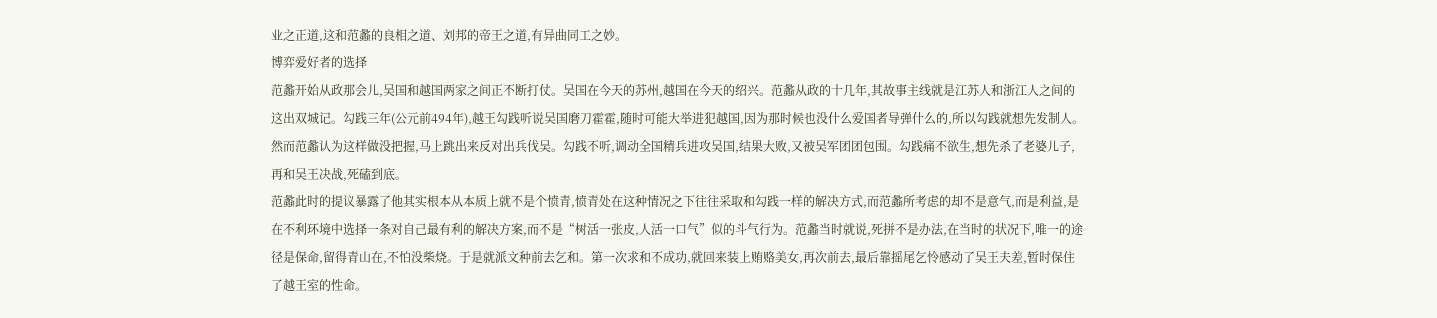业之正道,这和范蠡的良相之道、刘邦的帝王之道,有异曲同工之妙。
博弈爱好者的选择
范蠡开始从政那会儿,吴国和越国两家之间正不断打仗。吴国在今天的苏州,越国在今天的绍兴。范蠡从政的十几年,其故事主线就是江苏人和浙江人之间的这出双城记。勾践三年(公元前494年),越王勾践听说吴国磨刀霍霍,随时可能大举进犯越国,因为那时候也没什么爱国者导弹什么的,所以勾践就想先发制人。然而范蠡认为这样做没把握,马上跳出来反对出兵伐吴。勾践不听,调动全国精兵进攻吴国,结果大败,又被吴军团团包围。勾践痛不欲生,想先杀了老婆儿子,再和吴王决战,死磕到底。
范蠡此时的提议暴露了他其实根本从本质上就不是个愤青,愤青处在这种情况之下往往采取和勾践一样的解决方式,而范蠡所考虑的却不是意气,而是利益,是在不利环境中选择一条对自己最有利的解决方案,而不是“树活一张皮,人活一口气”似的斗气行为。范蠡当时就说,死拼不是办法,在当时的状况下,唯一的途径是保命,留得青山在,不怕没柴烧。于是就派文种前去乞和。第一次求和不成功,就回来装上贿赂美女,再次前去,最后靠摇尾乞怜感动了吴王夫差,暂时保住了越王室的性命。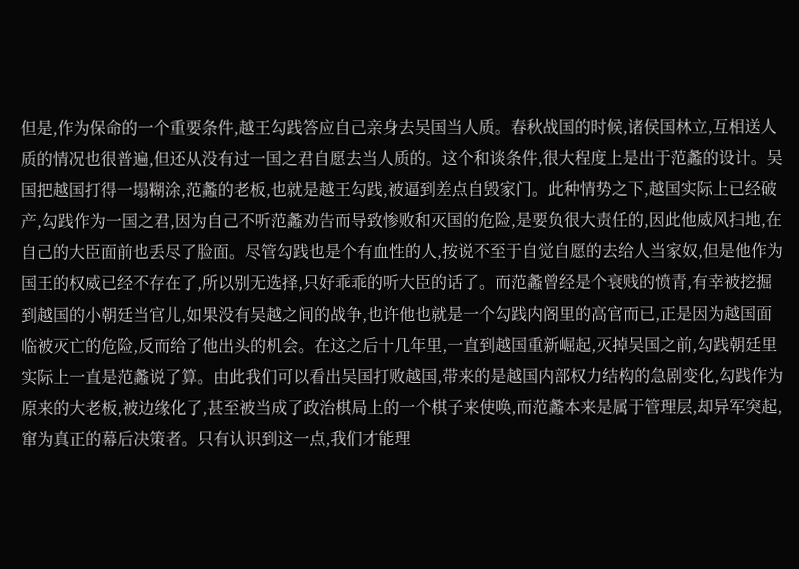但是,作为保命的一个重要条件,越王勾践答应自己亲身去吴国当人质。春秋战国的时候,诸侯国林立,互相送人质的情况也很普遍,但还从没有过一国之君自愿去当人质的。这个和谈条件,很大程度上是出于范蠡的设计。吴国把越国打得一塌糊涂,范蠡的老板,也就是越王勾践,被逼到差点自毁家门。此种情势之下,越国实际上已经破产,勾践作为一国之君,因为自己不听范蠡劝告而导致惨败和灭国的危险,是要负很大责任的,因此他威风扫地,在自己的大臣面前也丢尽了脸面。尽管勾践也是个有血性的人,按说不至于自觉自愿的去给人当家奴,但是他作为国王的权威已经不存在了,所以别无选择,只好乖乖的听大臣的话了。而范蠡曾经是个衰贱的愤青,有幸被挖掘到越国的小朝廷当官儿,如果没有吴越之间的战争,也许他也就是一个勾践内阁里的高官而已,正是因为越国面临被灭亡的危险,反而给了他出头的机会。在这之后十几年里,一直到越国重新崛起,灭掉吴国之前,勾践朝廷里实际上一直是范蠡说了算。由此我们可以看出吴国打败越国,带来的是越国内部权力结构的急剧变化,勾践作为原来的大老板,被边缘化了,甚至被当成了政治棋局上的一个棋子来使唤,而范蠡本来是属于管理层,却异军突起,窜为真正的幕后决策者。只有认识到这一点,我们才能理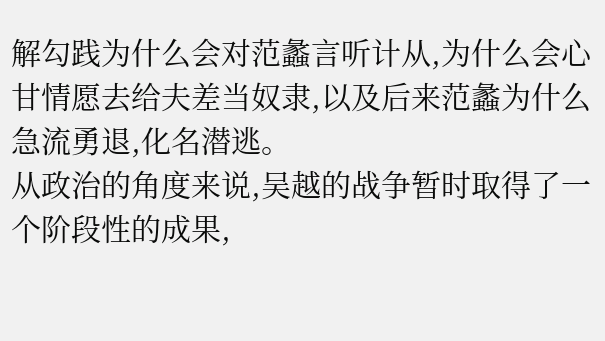解勾践为什么会对范蠡言听计从,为什么会心甘情愿去给夫差当奴隶,以及后来范蠡为什么急流勇退,化名潜逃。
从政治的角度来说,吴越的战争暂时取得了一个阶段性的成果,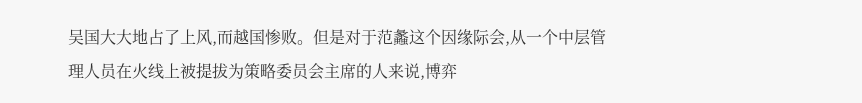吴国大大地占了上风,而越国惨败。但是对于范蠡这个因缘际会,从一个中层管理人员在火线上被提拔为策略委员会主席的人来说,博弈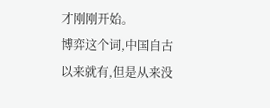才刚刚开始。
博弈这个词,中国自古以来就有,但是从来没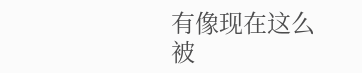有像现在这么被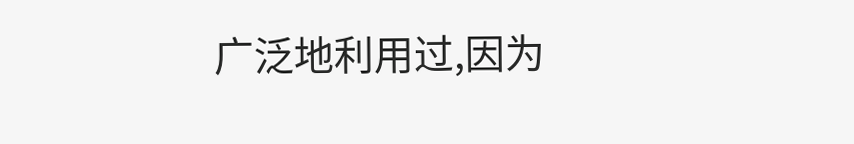广泛地利用过,因为